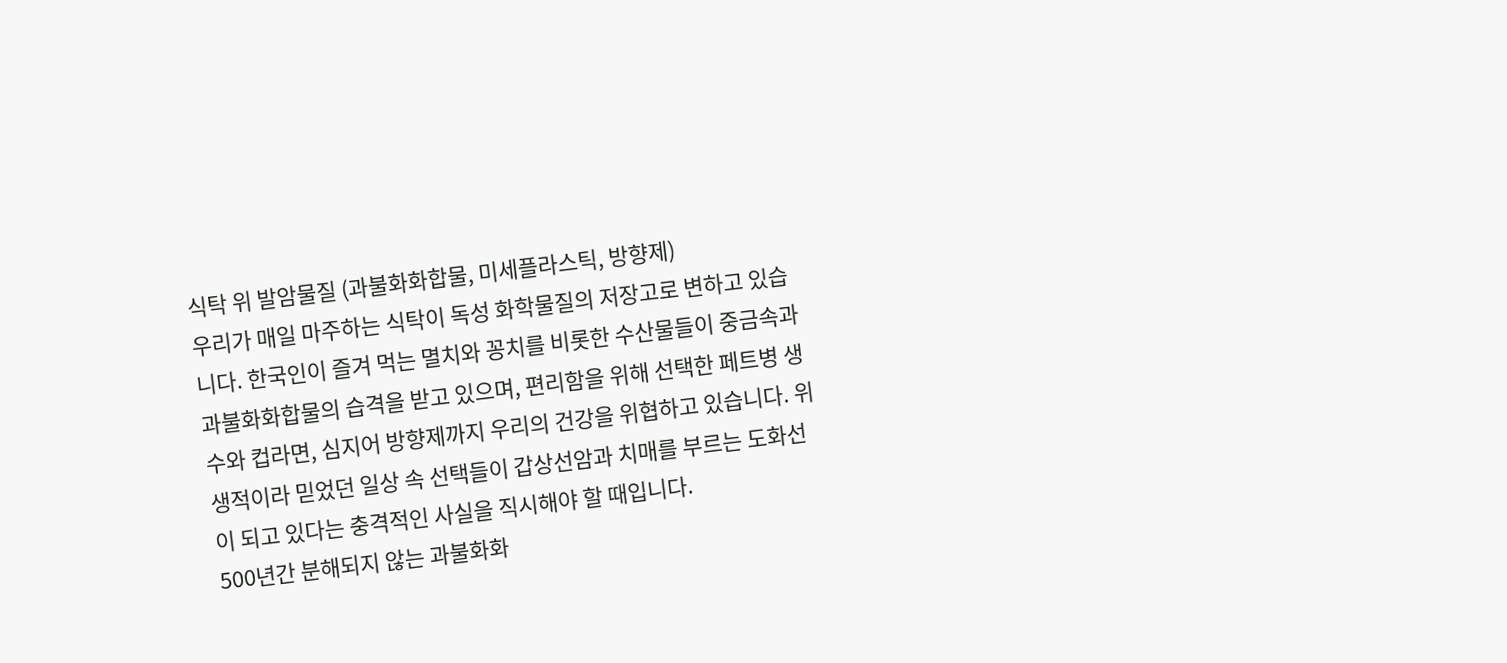식탁 위 발암물질 (과불화화합물, 미세플라스틱, 방향제)
우리가 매일 마주하는 식탁이 독성 화학물질의 저장고로 변하고 있습니다. 한국인이 즐겨 먹는 멸치와 꽁치를 비롯한 수산물들이 중금속과 과불화화합물의 습격을 받고 있으며, 편리함을 위해 선택한 페트병 생수와 컵라면, 심지어 방향제까지 우리의 건강을 위협하고 있습니다. 위생적이라 믿었던 일상 속 선택들이 갑상선암과 치매를 부르는 도화선이 되고 있다는 충격적인 사실을 직시해야 할 때입니다.
500년간 분해되지 않는 과불화화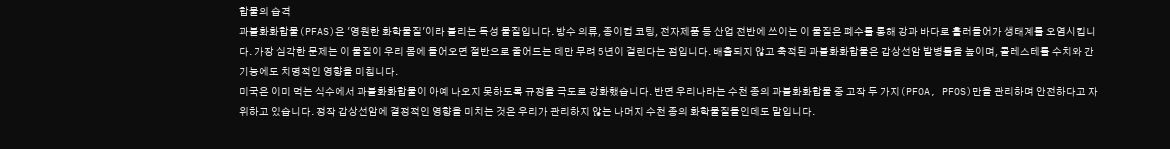합물의 습격
과불화화합물(PFAS)은 '영원한 화학물질'이라 불리는 독성 물질입니다. 방수 의류, 종이컵 코팅, 전자제품 등 산업 전반에 쓰이는 이 물질은 폐수를 통해 강과 바다로 흘러들어가 생태계를 오염시킵니다. 가장 심각한 문제는 이 물질이 우리 몸에 들어오면 절반으로 줄어드는 데만 무려 5년이 걸린다는 점입니다. 배출되지 않고 축적된 과불화화합물은 갑상선암 발병률을 높이며, 콜레스테롤 수치와 간 기능에도 치명적인 영향을 미칩니다.
미국은 이미 먹는 식수에서 과불화화합물이 아예 나오지 못하도록 규정을 극도로 강화했습니다. 반면 우리나라는 수천 종의 과불화화합물 중 고작 두 가지(PFOA, PFOS)만을 관리하며 안전하다고 자위하고 있습니다. 정작 갑상선암에 결정적인 영향을 미치는 것은 우리가 관리하지 않는 나머지 수천 종의 화학물질들인데도 말입니다.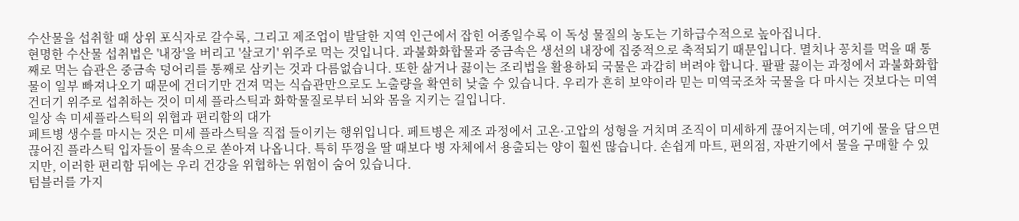수산물을 섭취할 때 상위 포식자로 갈수록, 그리고 제조업이 발달한 지역 인근에서 잡힌 어종일수록 이 독성 물질의 농도는 기하급수적으로 높아집니다.
현명한 수산물 섭취법은 '내장'을 버리고 '살코기' 위주로 먹는 것입니다. 과불화화합물과 중금속은 생선의 내장에 집중적으로 축적되기 때문입니다. 멸치나 꽁치를 먹을 때 통째로 먹는 습관은 중금속 덩어리를 통째로 삼키는 것과 다름없습니다. 또한 삶거나 끓이는 조리법을 활용하되 국물은 과감히 버려야 합니다. 팔팔 끓이는 과정에서 과불화화합물이 일부 빠져나오기 때문에 건더기만 건져 먹는 식습관만으로도 노출량을 확연히 낮출 수 있습니다. 우리가 흔히 보약이라 믿는 미역국조차 국물을 다 마시는 것보다는 미역 건더기 위주로 섭취하는 것이 미세 플라스틱과 화학물질로부터 뇌와 몸을 지키는 길입니다.
일상 속 미세플라스틱의 위협과 편리함의 대가
페트병 생수를 마시는 것은 미세 플라스틱을 직접 들이키는 행위입니다. 페트병은 제조 과정에서 고온·고압의 성형을 거치며 조직이 미세하게 끊어지는데, 여기에 물을 담으면 끊어진 플라스틱 입자들이 물속으로 쏟아져 나옵니다. 특히 뚜껑을 딸 때보다 병 자체에서 용출되는 양이 훨씬 많습니다. 손쉽게 마트, 편의점, 자판기에서 물을 구매할 수 있지만, 이러한 편리함 뒤에는 우리 건강을 위협하는 위험이 숨어 있습니다.
텀블러를 가지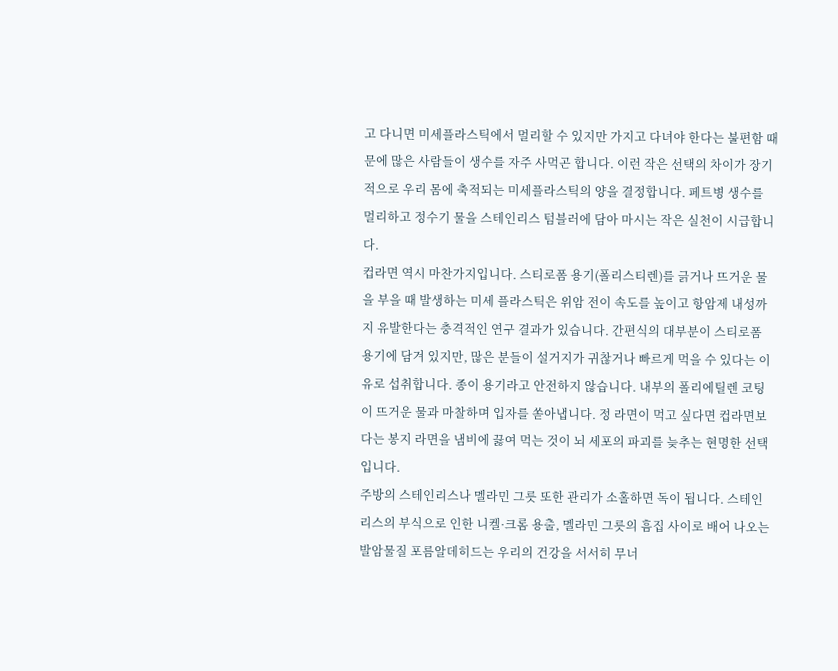고 다니면 미세플라스틱에서 멀리할 수 있지만 가지고 다녀야 한다는 불편함 때문에 많은 사람들이 생수를 자주 사먹곤 합니다. 이런 작은 선택의 차이가 장기적으로 우리 몸에 축적되는 미세플라스틱의 양을 결정합니다. 페트병 생수를 멀리하고 정수기 물을 스테인리스 텀블러에 담아 마시는 작은 실천이 시급합니다.
컵라면 역시 마찬가지입니다. 스티로폼 용기(폴리스티렌)를 긁거나 뜨거운 물을 부을 때 발생하는 미세 플라스틱은 위암 전이 속도를 높이고 항암제 내성까지 유발한다는 충격적인 연구 결과가 있습니다. 간편식의 대부분이 스티로폼 용기에 담겨 있지만, 많은 분들이 설거지가 귀찮거나 빠르게 먹을 수 있다는 이유로 섭취합니다. 종이 용기라고 안전하지 않습니다. 내부의 폴리에틸렌 코팅이 뜨거운 물과 마찰하며 입자를 쏟아냅니다. 정 라면이 먹고 싶다면 컵라면보다는 봉지 라면을 냄비에 끓여 먹는 것이 뇌 세포의 파괴를 늦추는 현명한 선택입니다.
주방의 스테인리스나 멜라민 그릇 또한 관리가 소홀하면 독이 됩니다. 스테인리스의 부식으로 인한 니켈·크롬 용출, 멜라민 그릇의 흠집 사이로 배어 나오는 발암물질 포름알데히드는 우리의 건강을 서서히 무너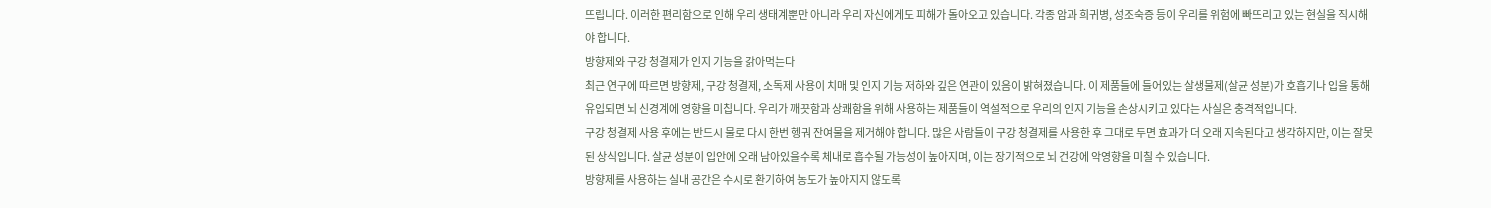뜨립니다. 이러한 편리함으로 인해 우리 생태계뿐만 아니라 우리 자신에게도 피해가 돌아오고 있습니다. 각종 암과 희귀병, 성조숙증 등이 우리를 위험에 빠뜨리고 있는 현실을 직시해야 합니다.
방향제와 구강 청결제가 인지 기능을 갉아먹는다
최근 연구에 따르면 방향제, 구강 청결제, 소독제 사용이 치매 및 인지 기능 저하와 깊은 연관이 있음이 밝혀졌습니다. 이 제품들에 들어있는 살생물제(살균 성분)가 호흡기나 입을 통해 유입되면 뇌 신경계에 영향을 미칩니다. 우리가 깨끗함과 상쾌함을 위해 사용하는 제품들이 역설적으로 우리의 인지 기능을 손상시키고 있다는 사실은 충격적입니다.
구강 청결제 사용 후에는 반드시 물로 다시 한번 헹궈 잔여물을 제거해야 합니다. 많은 사람들이 구강 청결제를 사용한 후 그대로 두면 효과가 더 오래 지속된다고 생각하지만, 이는 잘못된 상식입니다. 살균 성분이 입안에 오래 남아있을수록 체내로 흡수될 가능성이 높아지며, 이는 장기적으로 뇌 건강에 악영향을 미칠 수 있습니다.
방향제를 사용하는 실내 공간은 수시로 환기하여 농도가 높아지지 않도록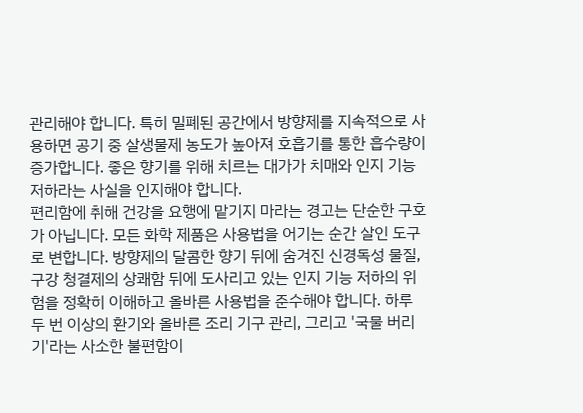관리해야 합니다. 특히 밀폐된 공간에서 방향제를 지속적으로 사용하면 공기 중 살생물제 농도가 높아져 호흡기를 통한 흡수량이 증가합니다. 좋은 향기를 위해 치르는 대가가 치매와 인지 기능 저하라는 사실을 인지해야 합니다.
편리함에 취해 건강을 요행에 맡기지 마라는 경고는 단순한 구호가 아닙니다. 모든 화학 제품은 사용법을 어기는 순간 살인 도구로 변합니다. 방향제의 달콤한 향기 뒤에 숨겨진 신경독성 물질, 구강 청결제의 상쾌함 뒤에 도사리고 있는 인지 기능 저하의 위험을 정확히 이해하고 올바른 사용법을 준수해야 합니다. 하루 두 번 이상의 환기와 올바른 조리 기구 관리, 그리고 '국물 버리기'라는 사소한 불편함이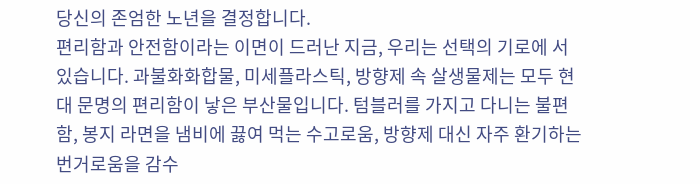당신의 존엄한 노년을 결정합니다.
편리함과 안전함이라는 이면이 드러난 지금, 우리는 선택의 기로에 서 있습니다. 과불화화합물, 미세플라스틱, 방향제 속 살생물제는 모두 현대 문명의 편리함이 낳은 부산물입니다. 텀블러를 가지고 다니는 불편함, 봉지 라면을 냄비에 끓여 먹는 수고로움, 방향제 대신 자주 환기하는 번거로움을 감수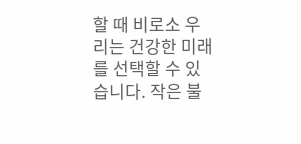할 때 비로소 우리는 건강한 미래를 선택할 수 있습니다. 작은 불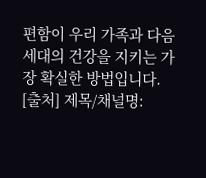편함이 우리 가족과 다음 세대의 건강을 지키는 가장 확실한 방법입니다.
[출처] 제목/채널명: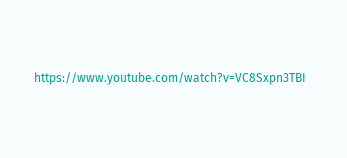https://www.youtube.com/watch?v=VC8Sxpn3TBI